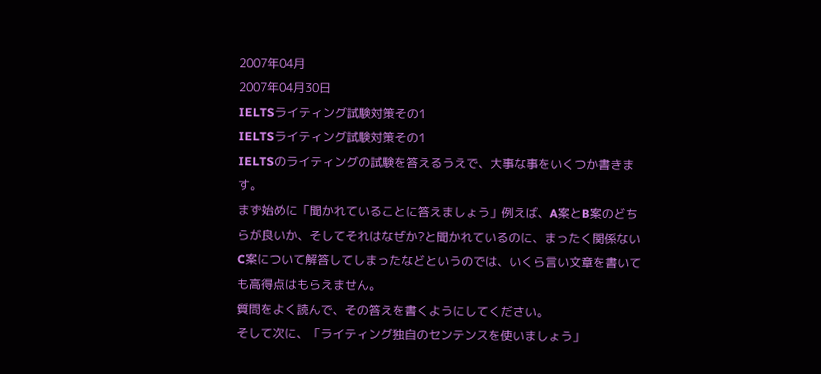2007年04月
2007年04月30日
IELTSライティング試験対策その1
IELTSライティング試験対策その1
IELTSのライティングの試験を答えるうえで、大事な事をいくつか書きます。
まず始めに「聞かれていることに答えましょう」例えば、A案とB案のどちらが良いか、そしてそれはなぜか?と聞かれているのに、まったく関係ないC案について解答してしまったなどというのでは、いくら言い文章を書いても高得点はもらえません。
質問をよく読んで、その答えを書くようにしてください。
そして次に、「ライティング独自のセンテンスを使いましょう」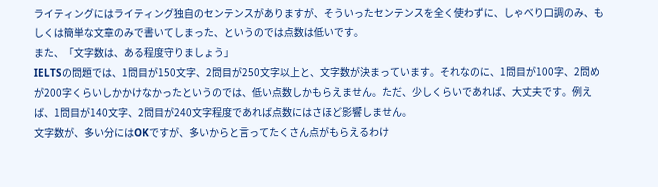ライティングにはライティング独自のセンテンスがありますが、そういったセンテンスを全く使わずに、しゃべり口調のみ、もしくは簡単な文章のみで書いてしまった、というのでは点数は低いです。
また、「文字数は、ある程度守りましょう」
IELTSの問題では、1問目が150文字、2問目が250文字以上と、文字数が決まっています。それなのに、1問目が100字、2問めが200字くらいしかかけなかったというのでは、低い点数しかもらえません。ただ、少しくらいであれば、大丈夫です。例えば、1問目が140文字、2問目が240文字程度であれば点数にはさほど影響しません。
文字数が、多い分にはOKですが、多いからと言ってたくさん点がもらえるわけ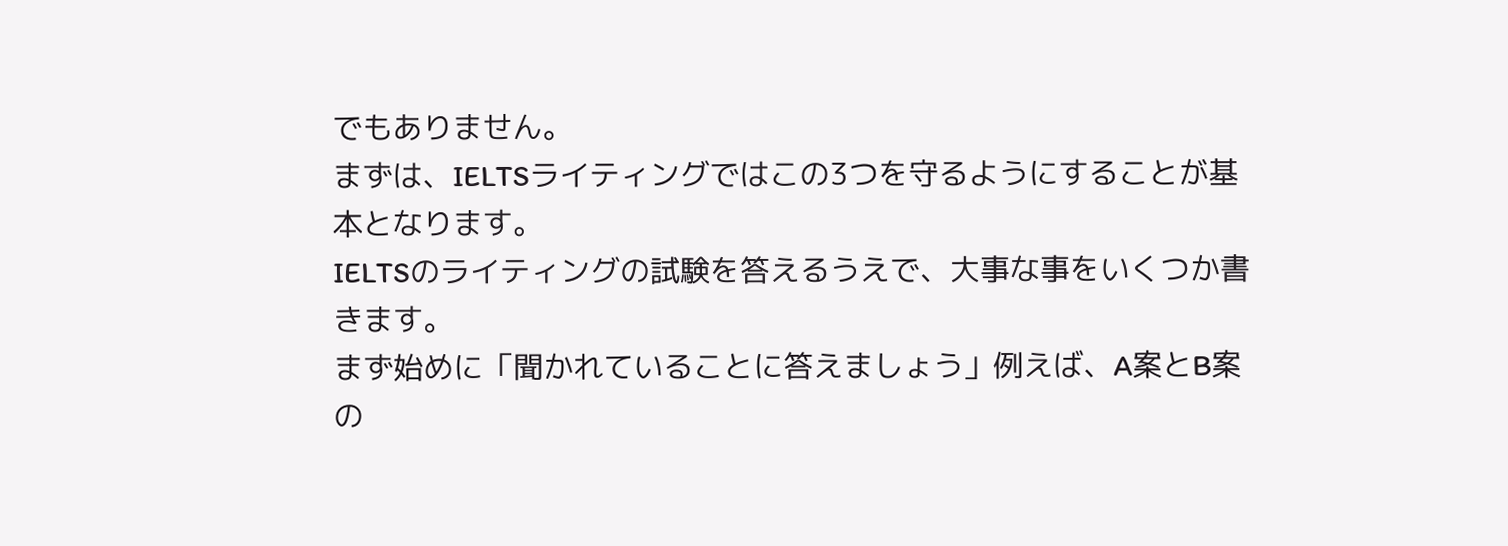でもありません。
まずは、IELTSライティングではこの3つを守るようにすることが基本となります。
IELTSのライティングの試験を答えるうえで、大事な事をいくつか書きます。
まず始めに「聞かれていることに答えましょう」例えば、A案とB案の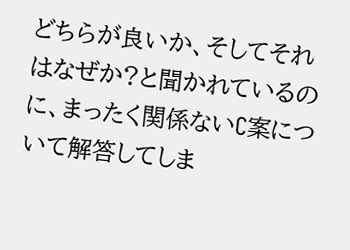どちらが良いか、そしてそれはなぜか?と聞かれているのに、まったく関係ないC案について解答してしま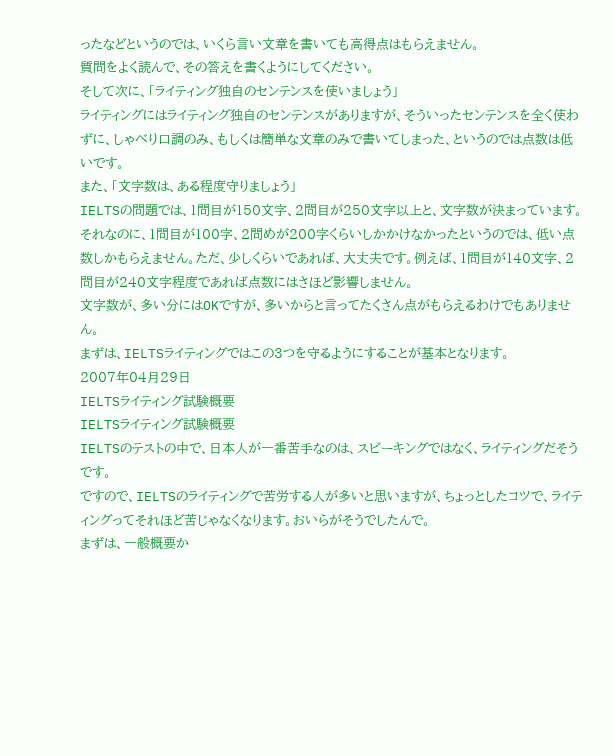ったなどというのでは、いくら言い文章を書いても高得点はもらえません。
質問をよく読んで、その答えを書くようにしてください。
そして次に、「ライティング独自のセンテンスを使いましょう」
ライティングにはライティング独自のセンテンスがありますが、そういったセンテンスを全く使わずに、しゃべり口調のみ、もしくは簡単な文章のみで書いてしまった、というのでは点数は低いです。
また、「文字数は、ある程度守りましょう」
IELTSの問題では、1問目が150文字、2問目が250文字以上と、文字数が決まっています。それなのに、1問目が100字、2問めが200字くらいしかかけなかったというのでは、低い点数しかもらえません。ただ、少しくらいであれば、大丈夫です。例えば、1問目が140文字、2問目が240文字程度であれば点数にはさほど影響しません。
文字数が、多い分にはOKですが、多いからと言ってたくさん点がもらえるわけでもありません。
まずは、IELTSライティングではこの3つを守るようにすることが基本となります。
2007年04月29日
IELTSライティング試験概要
IELTSライティング試験概要
IELTSのテストの中で、日本人が一番苦手なのは、スピーキングではなく、ライティングだそうです。
ですので、IELTSのライティングで苦労する人が多いと思いますが、ちょっとしたコツで、ライティングってそれほど苦じゃなくなります。おいらがそうでしたんで。
まずは、一般概要か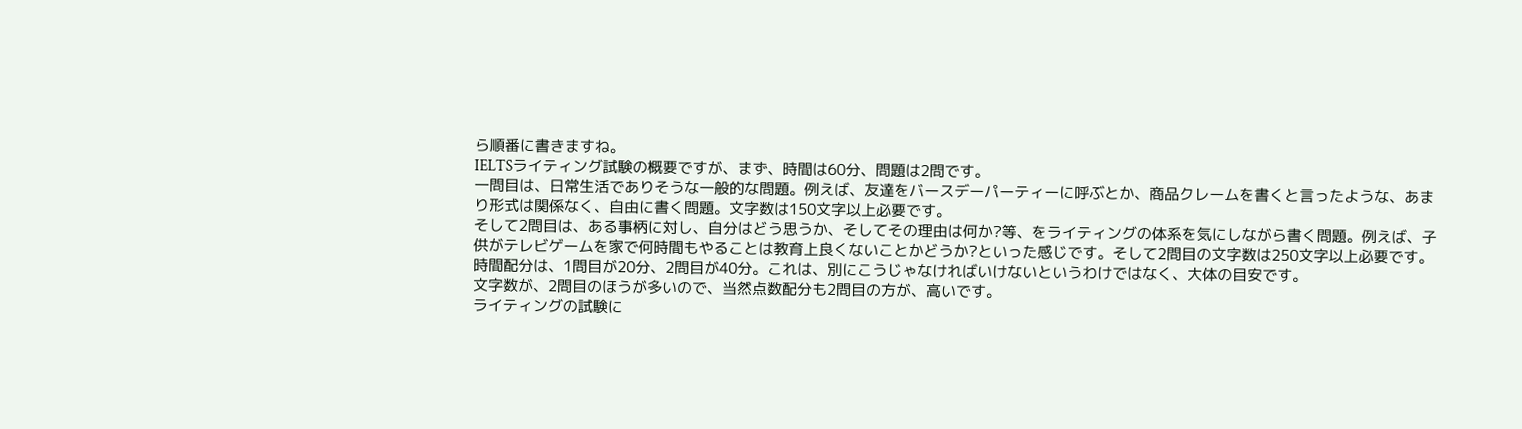ら順番に書きますね。
IELTSライティング試験の概要ですが、まず、時間は60分、問題は2問です。
一問目は、日常生活でありそうな一般的な問題。例えば、友達をバースデーパーティーに呼ぶとか、商品クレームを書くと言ったような、あまり形式は関係なく、自由に書く問題。文字数は150文字以上必要です。
そして2問目は、ある事柄に対し、自分はどう思うか、そしてその理由は何か?等、をライティングの体系を気にしながら書く問題。例えば、子供がテレビゲームを家で何時間もやることは教育上良くないことかどうか?といった感じです。そして2問目の文字数は250文字以上必要です。
時間配分は、1問目が20分、2問目が40分。これは、別にこうじゃなければいけないというわけではなく、大体の目安です。
文字数が、2問目のほうが多いので、当然点数配分も2問目の方が、高いです。
ライティングの試験に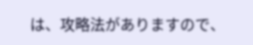は、攻略法がありますので、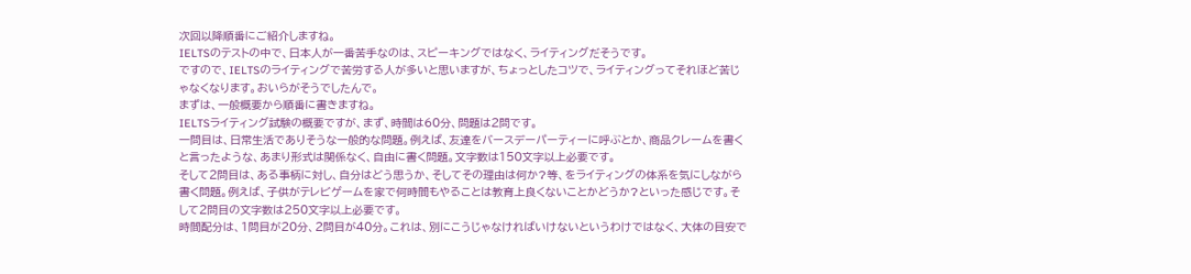次回以降順番にご紹介しますね。
IELTSのテストの中で、日本人が一番苦手なのは、スピーキングではなく、ライティングだそうです。
ですので、IELTSのライティングで苦労する人が多いと思いますが、ちょっとしたコツで、ライティングってそれほど苦じゃなくなります。おいらがそうでしたんで。
まずは、一般概要から順番に書きますね。
IELTSライティング試験の概要ですが、まず、時間は60分、問題は2問です。
一問目は、日常生活でありそうな一般的な問題。例えば、友達をバースデーパーティーに呼ぶとか、商品クレームを書くと言ったような、あまり形式は関係なく、自由に書く問題。文字数は150文字以上必要です。
そして2問目は、ある事柄に対し、自分はどう思うか、そしてその理由は何か?等、をライティングの体系を気にしながら書く問題。例えば、子供がテレビゲームを家で何時間もやることは教育上良くないことかどうか?といった感じです。そして2問目の文字数は250文字以上必要です。
時間配分は、1問目が20分、2問目が40分。これは、別にこうじゃなければいけないというわけではなく、大体の目安で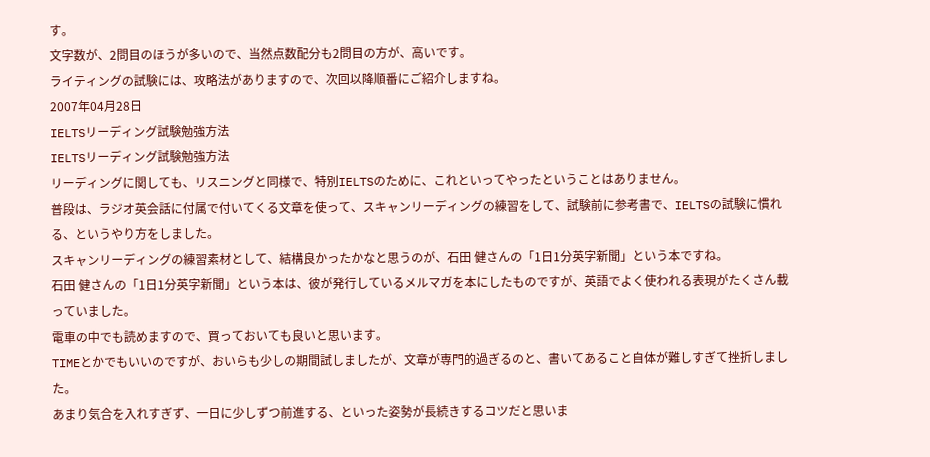す。
文字数が、2問目のほうが多いので、当然点数配分も2問目の方が、高いです。
ライティングの試験には、攻略法がありますので、次回以降順番にご紹介しますね。
2007年04月28日
IELTSリーディング試験勉強方法
IELTSリーディング試験勉強方法
リーディングに関しても、リスニングと同様で、特別IELTSのために、これといってやったということはありません。
普段は、ラジオ英会話に付属で付いてくる文章を使って、スキャンリーディングの練習をして、試験前に参考書で、IELTSの試験に慣れる、というやり方をしました。
スキャンリーディングの練習素材として、結構良かったかなと思うのが、石田 健さんの「1日1分英字新聞」という本ですね。
石田 健さんの「1日1分英字新聞」という本は、彼が発行しているメルマガを本にしたものですが、英語でよく使われる表現がたくさん載っていました。
電車の中でも読めますので、買っておいても良いと思います。
TIMEとかでもいいのですが、おいらも少しの期間試しましたが、文章が専門的過ぎるのと、書いてあること自体が難しすぎて挫折しました。
あまり気合を入れすぎず、一日に少しずつ前進する、といった姿勢が長続きするコツだと思いま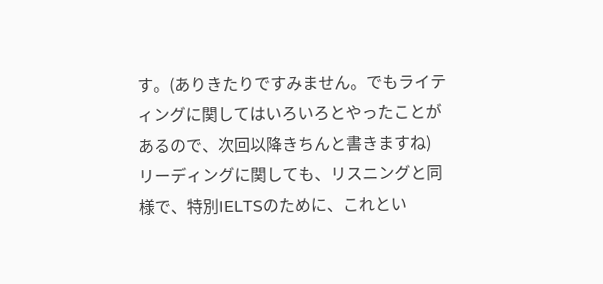す。(ありきたりですみません。でもライティングに関してはいろいろとやったことがあるので、次回以降きちんと書きますね)
リーディングに関しても、リスニングと同様で、特別IELTSのために、これとい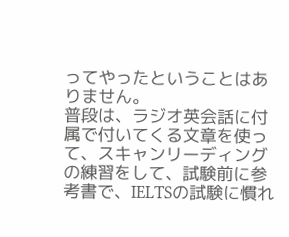ってやったということはありません。
普段は、ラジオ英会話に付属で付いてくる文章を使って、スキャンリーディングの練習をして、試験前に参考書で、IELTSの試験に慣れ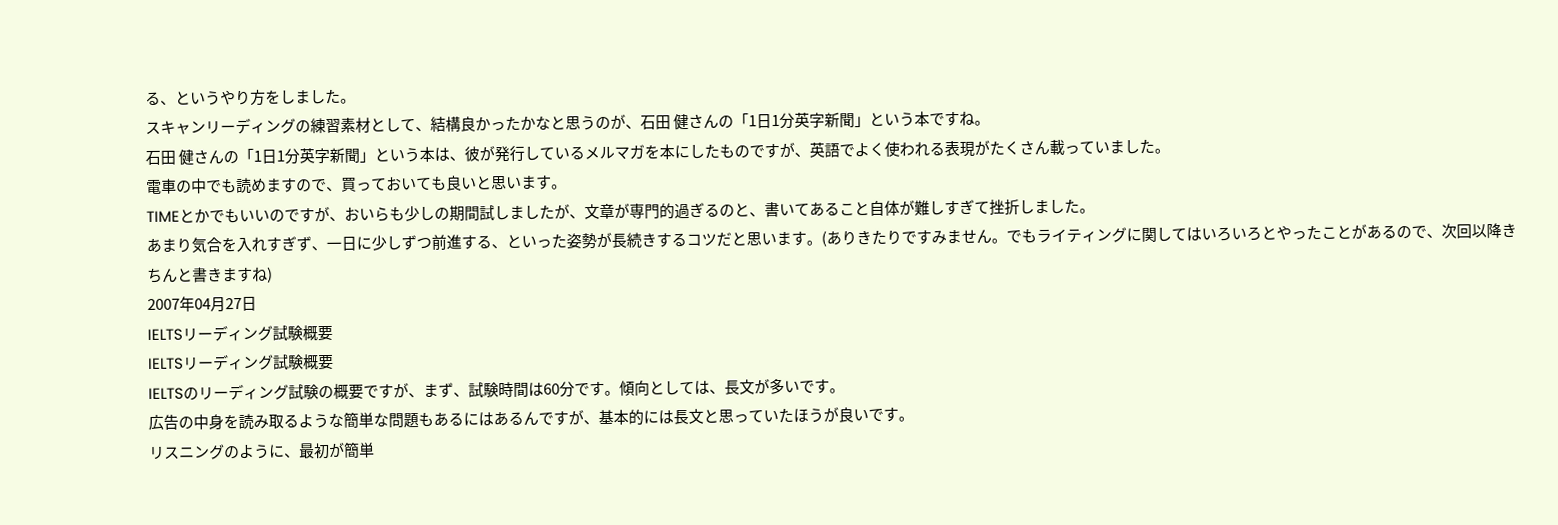る、というやり方をしました。
スキャンリーディングの練習素材として、結構良かったかなと思うのが、石田 健さんの「1日1分英字新聞」という本ですね。
石田 健さんの「1日1分英字新聞」という本は、彼が発行しているメルマガを本にしたものですが、英語でよく使われる表現がたくさん載っていました。
電車の中でも読めますので、買っておいても良いと思います。
TIMEとかでもいいのですが、おいらも少しの期間試しましたが、文章が専門的過ぎるのと、書いてあること自体が難しすぎて挫折しました。
あまり気合を入れすぎず、一日に少しずつ前進する、といった姿勢が長続きするコツだと思います。(ありきたりですみません。でもライティングに関してはいろいろとやったことがあるので、次回以降きちんと書きますね)
2007年04月27日
IELTSリーディング試験概要
IELTSリーディング試験概要
IELTSのリーディング試験の概要ですが、まず、試験時間は60分です。傾向としては、長文が多いです。
広告の中身を読み取るような簡単な問題もあるにはあるんですが、基本的には長文と思っていたほうが良いです。
リスニングのように、最初が簡単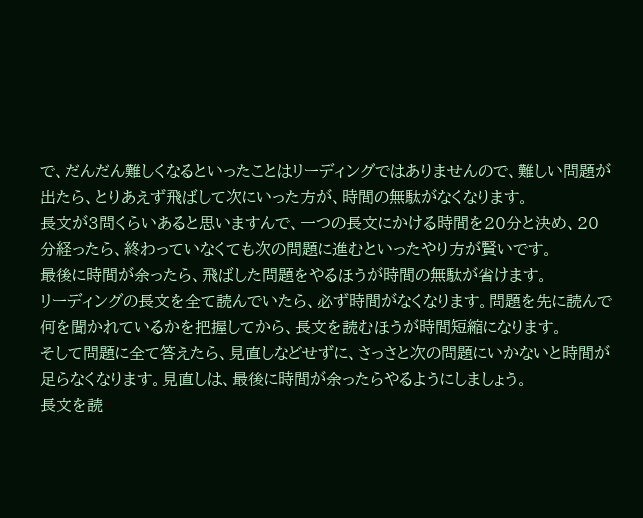で、だんだん難しくなるといったことはリーディングではありませんので、難しい問題が出たら、とりあえず飛ばして次にいった方が、時間の無駄がなくなります。
長文が3問くらいあると思いますんで、一つの長文にかける時間を20分と決め、20分経ったら、終わっていなくても次の問題に進むといったやり方が賢いです。
最後に時間が余ったら、飛ばした問題をやるほうが時間の無駄が省けます。
リーディングの長文を全て読んでいたら、必ず時間がなくなります。問題を先に読んで何を聞かれているかを把握してから、長文を読むほうが時間短縮になります。
そして問題に全て答えたら、見直しなどせずに、さっさと次の問題にいかないと時間が足らなくなります。見直しは、最後に時間が余ったらやるようにしましょう。
長文を読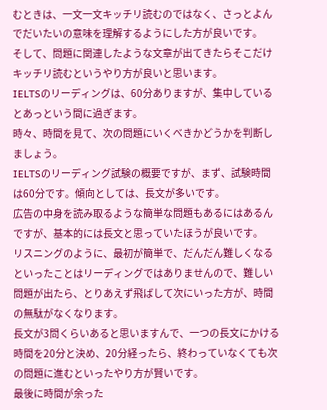むときは、一文一文キッチリ読むのではなく、さっとよんでだいたいの意味を理解するようにした方が良いです。
そして、問題に関連したような文章が出てきたらそこだけキッチリ読むというやり方が良いと思います。
IELTSのリーディングは、60分ありますが、集中しているとあっという間に過ぎます。
時々、時間を見て、次の問題にいくべきかどうかを判断しましょう。
IELTSのリーディング試験の概要ですが、まず、試験時間は60分です。傾向としては、長文が多いです。
広告の中身を読み取るような簡単な問題もあるにはあるんですが、基本的には長文と思っていたほうが良いです。
リスニングのように、最初が簡単で、だんだん難しくなるといったことはリーディングではありませんので、難しい問題が出たら、とりあえず飛ばして次にいった方が、時間の無駄がなくなります。
長文が3問くらいあると思いますんで、一つの長文にかける時間を20分と決め、20分経ったら、終わっていなくても次の問題に進むといったやり方が賢いです。
最後に時間が余った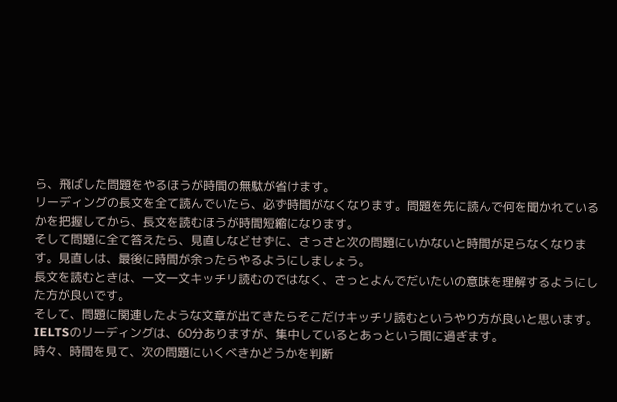ら、飛ばした問題をやるほうが時間の無駄が省けます。
リーディングの長文を全て読んでいたら、必ず時間がなくなります。問題を先に読んで何を聞かれているかを把握してから、長文を読むほうが時間短縮になります。
そして問題に全て答えたら、見直しなどせずに、さっさと次の問題にいかないと時間が足らなくなります。見直しは、最後に時間が余ったらやるようにしましょう。
長文を読むときは、一文一文キッチリ読むのではなく、さっとよんでだいたいの意味を理解するようにした方が良いです。
そして、問題に関連したような文章が出てきたらそこだけキッチリ読むというやり方が良いと思います。
IELTSのリーディングは、60分ありますが、集中しているとあっという間に過ぎます。
時々、時間を見て、次の問題にいくべきかどうかを判断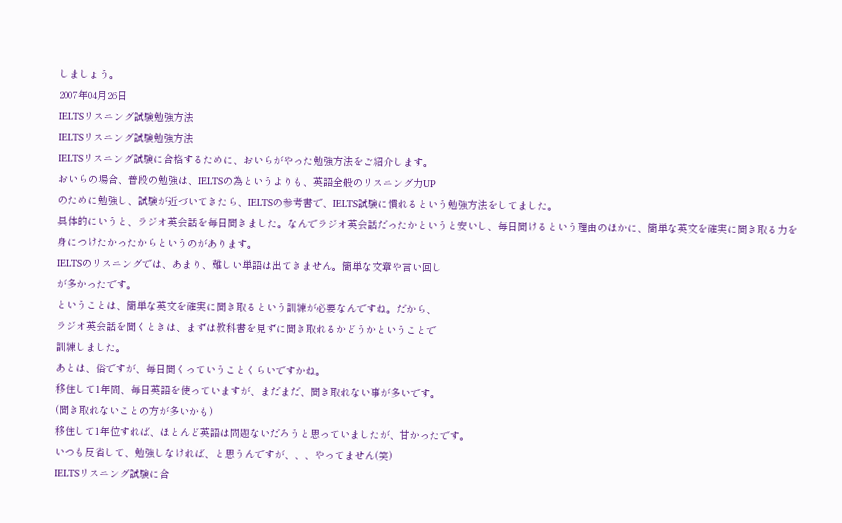しましょう。
2007年04月26日
IELTSリスニング試験勉強方法
IELTSリスニング試験勉強方法
IELTSリスニング試験に合格するために、おいらがやった勉強方法をご紹介します。
おいらの場合、普段の勉強は、IELTSの為というよりも、英語全般のリスニング力UP
のために勉強し、試験が近づいてきたら、IELTSの参考書で、IELTS試験に慣れるという勉強方法をしてました。
具体的にいうと、ラジオ英会話を毎日聞きました。なんでラジオ英会話だったかというと安いし、毎日聞けるという理由のほかに、簡単な英文を確実に聞き取る力を身につけたかったからというのがあります。
IELTSのリスニングでは、あまり、難しい単語は出てきません。簡単な文章や言い回し
が多かったです。
ということは、簡単な英文を確実に聞き取るという訓練が必要なんですね。だから、
ラジオ英会話を聞くときは、まずは教科書を見ずに聞き取れるかどうかということで
訓練しました。
あとは、俗ですが、毎日聞くっていうことくらいですかね。
移住して1年間、毎日英語を使っていますが、まだまだ、聞き取れない事が多いです。
(聞き取れないことの方が多いかも)
移住して1年位すれば、ほとんど英語は問題ないだろうと思っていましたが、甘かったです。
いつも反省して、勉強しなければ、と思うんですが、、、やってません(笑)
IELTSリスニング試験に合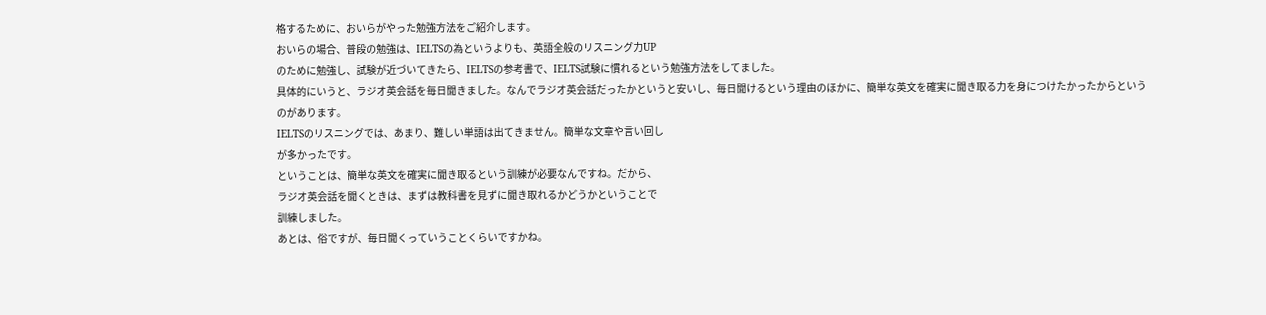格するために、おいらがやった勉強方法をご紹介します。
おいらの場合、普段の勉強は、IELTSの為というよりも、英語全般のリスニング力UP
のために勉強し、試験が近づいてきたら、IELTSの参考書で、IELTS試験に慣れるという勉強方法をしてました。
具体的にいうと、ラジオ英会話を毎日聞きました。なんでラジオ英会話だったかというと安いし、毎日聞けるという理由のほかに、簡単な英文を確実に聞き取る力を身につけたかったからというのがあります。
IELTSのリスニングでは、あまり、難しい単語は出てきません。簡単な文章や言い回し
が多かったです。
ということは、簡単な英文を確実に聞き取るという訓練が必要なんですね。だから、
ラジオ英会話を聞くときは、まずは教科書を見ずに聞き取れるかどうかということで
訓練しました。
あとは、俗ですが、毎日聞くっていうことくらいですかね。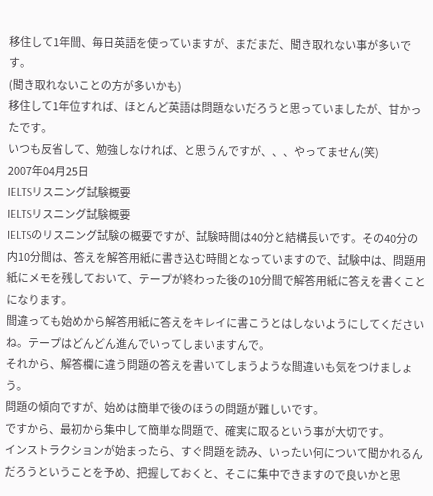移住して1年間、毎日英語を使っていますが、まだまだ、聞き取れない事が多いです。
(聞き取れないことの方が多いかも)
移住して1年位すれば、ほとんど英語は問題ないだろうと思っていましたが、甘かったです。
いつも反省して、勉強しなければ、と思うんですが、、、やってません(笑)
2007年04月25日
IELTSリスニング試験概要
IELTSリスニング試験概要
IELTSのリスニング試験の概要ですが、試験時間は40分と結構長いです。その40分の内10分間は、答えを解答用紙に書き込む時間となっていますので、試験中は、問題用紙にメモを残しておいて、テープが終わった後の10分間で解答用紙に答えを書くことになります。
間違っても始めから解答用紙に答えをキレイに書こうとはしないようにしてくださいね。テープはどんどん進んでいってしまいますんで。
それから、解答欄に違う問題の答えを書いてしまうような間違いも気をつけましょう。
問題の傾向ですが、始めは簡単で後のほうの問題が難しいです。
ですから、最初から集中して簡単な問題で、確実に取るという事が大切です。
インストラクションが始まったら、すぐ問題を読み、いったい何について聞かれるんだろうということを予め、把握しておくと、そこに集中できますので良いかと思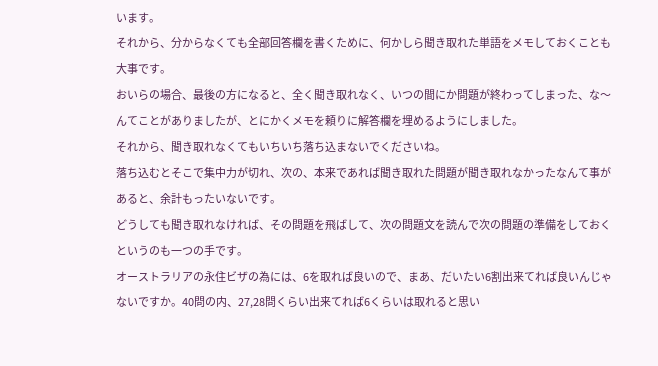います。
それから、分からなくても全部回答欄を書くために、何かしら聞き取れた単語をメモしておくことも大事です。
おいらの場合、最後の方になると、全く聞き取れなく、いつの間にか問題が終わってしまった、な〜んてことがありましたが、とにかくメモを頼りに解答欄を埋めるようにしました。
それから、聞き取れなくてもいちいち落ち込まないでくださいね。
落ち込むとそこで集中力が切れ、次の、本来であれば聞き取れた問題が聞き取れなかったなんて事があると、余計もったいないです。
どうしても聞き取れなければ、その問題を飛ばして、次の問題文を読んで次の問題の準備をしておくというのも一つの手です。
オーストラリアの永住ビザの為には、6を取れば良いので、まあ、だいたい6割出来てれば良いんじゃないですか。40問の内、27,28問くらい出来てれば6くらいは取れると思い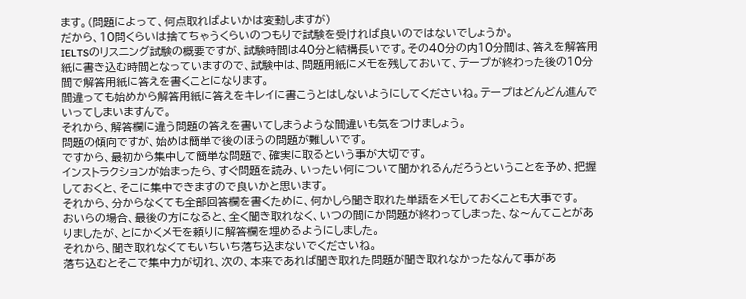ます。(問題によって、何点取ればよいかは変動しますが)
だから、10問くらいは捨てちゃうくらいのつもりで試験を受ければ良いのではないでしょうか。
IELTSのリスニング試験の概要ですが、試験時間は40分と結構長いです。その40分の内10分間は、答えを解答用紙に書き込む時間となっていますので、試験中は、問題用紙にメモを残しておいて、テープが終わった後の10分間で解答用紙に答えを書くことになります。
間違っても始めから解答用紙に答えをキレイに書こうとはしないようにしてくださいね。テープはどんどん進んでいってしまいますんで。
それから、解答欄に違う問題の答えを書いてしまうような間違いも気をつけましょう。
問題の傾向ですが、始めは簡単で後のほうの問題が難しいです。
ですから、最初から集中して簡単な問題で、確実に取るという事が大切です。
インストラクションが始まったら、すぐ問題を読み、いったい何について聞かれるんだろうということを予め、把握しておくと、そこに集中できますので良いかと思います。
それから、分からなくても全部回答欄を書くために、何かしら聞き取れた単語をメモしておくことも大事です。
おいらの場合、最後の方になると、全く聞き取れなく、いつの間にか問題が終わってしまった、な〜んてことがありましたが、とにかくメモを頼りに解答欄を埋めるようにしました。
それから、聞き取れなくてもいちいち落ち込まないでくださいね。
落ち込むとそこで集中力が切れ、次の、本来であれば聞き取れた問題が聞き取れなかったなんて事があ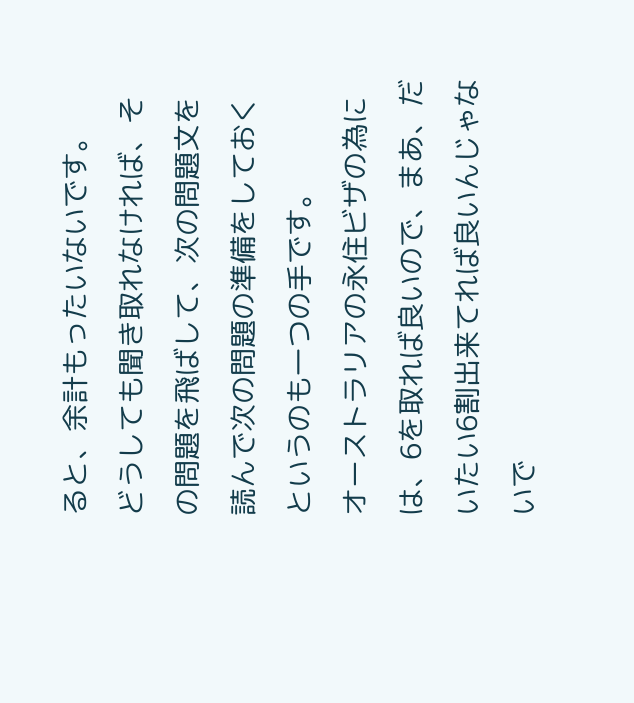ると、余計もったいないです。
どうしても聞き取れなければ、その問題を飛ばして、次の問題文を読んで次の問題の準備をしておくというのも一つの手です。
オーストラリアの永住ビザの為には、6を取れば良いので、まあ、だいたい6割出来てれば良いんじゃないで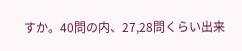すか。40問の内、27,28問くらい出来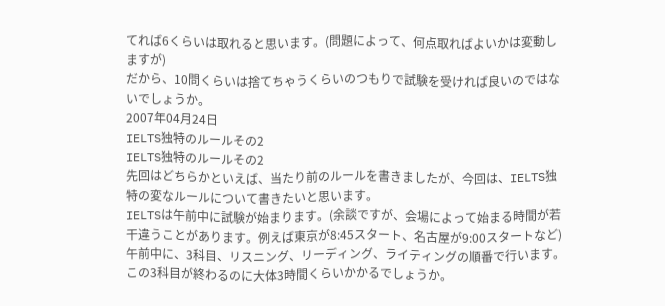てれば6くらいは取れると思います。(問題によって、何点取ればよいかは変動しますが)
だから、10問くらいは捨てちゃうくらいのつもりで試験を受ければ良いのではないでしょうか。
2007年04月24日
IELTS独特のルールその2
IELTS独特のルールその2
先回はどちらかといえば、当たり前のルールを書きましたが、今回は、IELTS独特の変なルールについて書きたいと思います。
IELTSは午前中に試験が始まります。(余談ですが、会場によって始まる時間が若干違うことがあります。例えば東京が8:45スタート、名古屋が9:00スタートなど)
午前中に、3科目、リスニング、リーディング、ライティングの順番で行います。この3科目が終わるのに大体3時間くらいかかるでしょうか。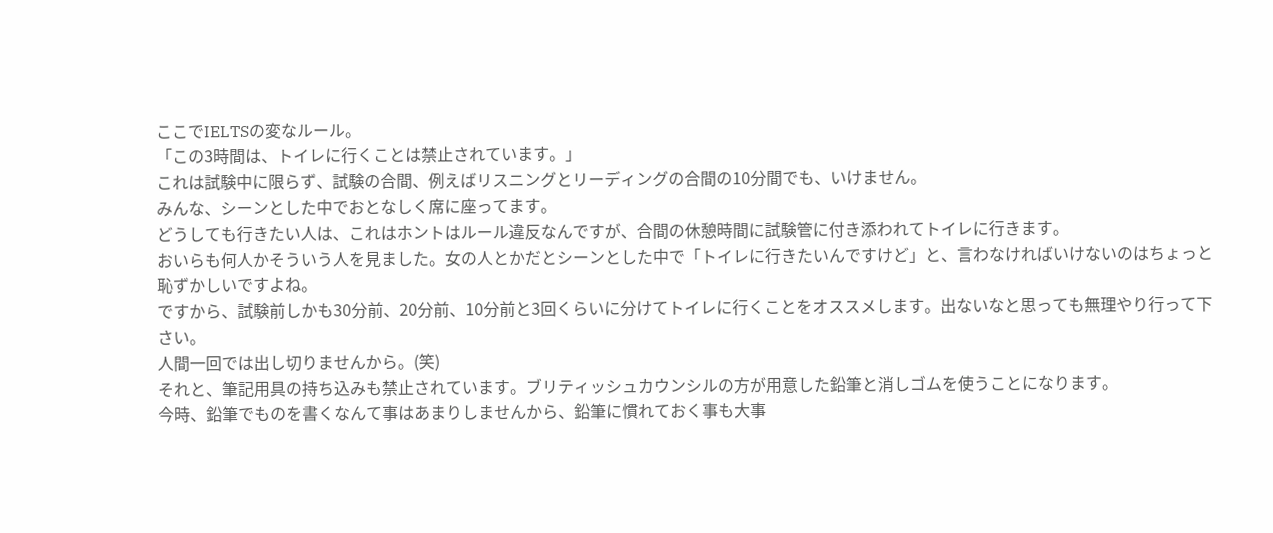ここでIELTSの変なルール。
「この3時間は、トイレに行くことは禁止されています。」
これは試験中に限らず、試験の合間、例えばリスニングとリーディングの合間の10分間でも、いけません。
みんな、シーンとした中でおとなしく席に座ってます。
どうしても行きたい人は、これはホントはルール違反なんですが、合間の休憩時間に試験管に付き添われてトイレに行きます。
おいらも何人かそういう人を見ました。女の人とかだとシーンとした中で「トイレに行きたいんですけど」と、言わなければいけないのはちょっと恥ずかしいですよね。
ですから、試験前しかも30分前、20分前、10分前と3回くらいに分けてトイレに行くことをオススメします。出ないなと思っても無理やり行って下さい。
人間一回では出し切りませんから。(笑)
それと、筆記用具の持ち込みも禁止されています。ブリティッシュカウンシルの方が用意した鉛筆と消しゴムを使うことになります。
今時、鉛筆でものを書くなんて事はあまりしませんから、鉛筆に慣れておく事も大事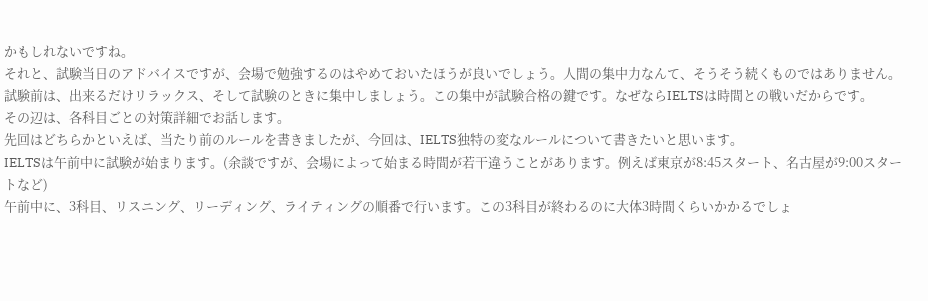かもしれないですね。
それと、試験当日のアドバイスですが、会場で勉強するのはやめておいたほうが良いでしょう。人間の集中力なんて、そうそう続くものではありません。
試験前は、出来るだけリラックス、そして試験のときに集中しましょう。この集中が試験合格の鍵です。なぜならIELTSは時間との戦いだからです。
その辺は、各科目ごとの対策詳細でお話します。
先回はどちらかといえば、当たり前のルールを書きましたが、今回は、IELTS独特の変なルールについて書きたいと思います。
IELTSは午前中に試験が始まります。(余談ですが、会場によって始まる時間が若干違うことがあります。例えば東京が8:45スタート、名古屋が9:00スタートなど)
午前中に、3科目、リスニング、リーディング、ライティングの順番で行います。この3科目が終わるのに大体3時間くらいかかるでしょ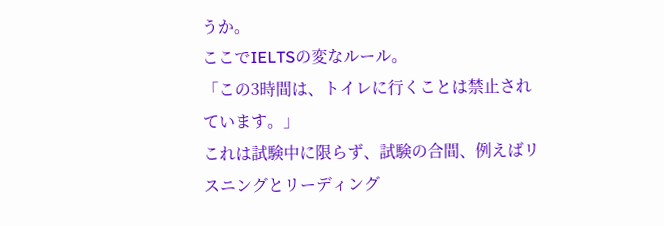うか。
ここでIELTSの変なルール。
「この3時間は、トイレに行くことは禁止されています。」
これは試験中に限らず、試験の合間、例えばリスニングとリーディング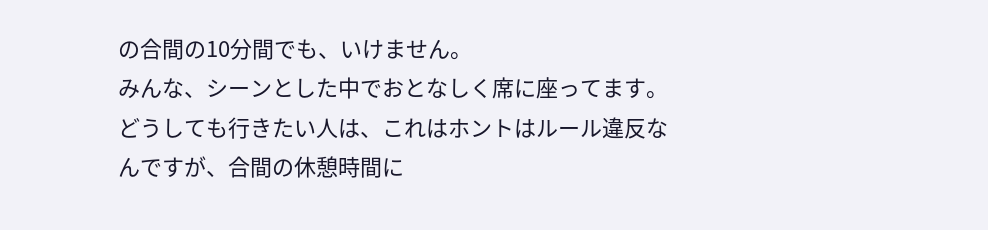の合間の10分間でも、いけません。
みんな、シーンとした中でおとなしく席に座ってます。
どうしても行きたい人は、これはホントはルール違反なんですが、合間の休憩時間に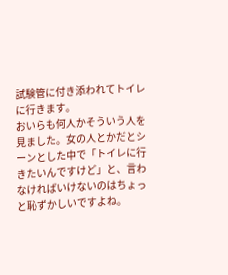試験管に付き添われてトイレに行きます。
おいらも何人かそういう人を見ました。女の人とかだとシーンとした中で「トイレに行きたいんですけど」と、言わなければいけないのはちょっと恥ずかしいですよね。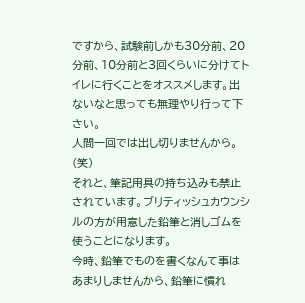ですから、試験前しかも30分前、20分前、10分前と3回くらいに分けてトイレに行くことをオススメします。出ないなと思っても無理やり行って下さい。
人間一回では出し切りませんから。(笑)
それと、筆記用具の持ち込みも禁止されています。ブリティッシュカウンシルの方が用意した鉛筆と消しゴムを使うことになります。
今時、鉛筆でものを書くなんて事はあまりしませんから、鉛筆に慣れ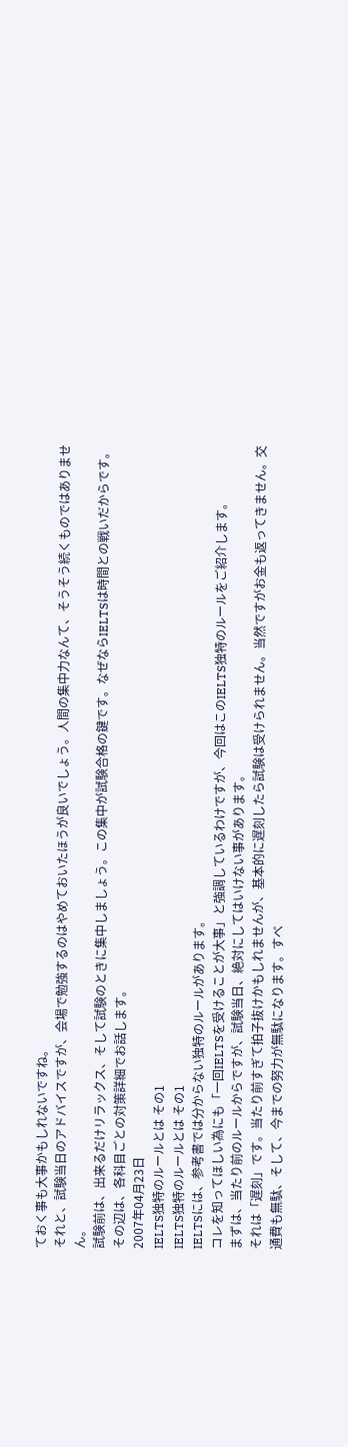ておく事も大事かもしれないですね。
それと、試験当日のアドバイスですが、会場で勉強するのはやめておいたほうが良いでしょう。人間の集中力なんて、そうそう続くものではありません。
試験前は、出来るだけリラックス、そして試験のときに集中しましょう。この集中が試験合格の鍵です。なぜならIELTSは時間との戦いだからです。
その辺は、各科目ごとの対策詳細でお話します。
2007年04月23日
IELTS独特のルールとは その1
IELTS独特のルールとは その1
IELTSには、参考書では分からない独特のルールがあります。
コレを知ってほしい為にも「一回IELTSを受けることが大事」と強調しているわけですが、今回はこのIELTS独特のルールをご紹介します。
まずは、当たり前のルールからですが、試験当日、絶対にしてはいけない事があります。
それは「遅刻」です。当たり前すぎて拍子抜けかもしれませんが、基本的に遅刻したら試験は受けられません。当然ですがお金も返ってきません。交通費も無駄、そして、今までの努力が無駄になります。すべ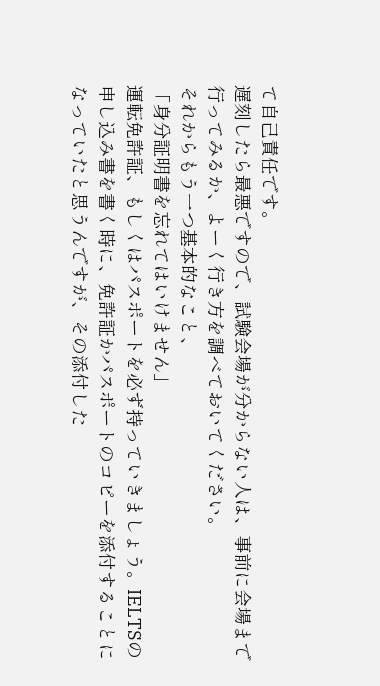て自己責任です。
遅刻したら最悪ですので、試験会場が分からない人は、事前に会場まで行ってみるか、よーく行き方を調べておいてください。
それからもう一つ基本的なこと、
「身分証明書を忘れてはいけません」
運転免許証、もしくはパスポートを必ず持っていきましょう。IELTSの申し込み書を書く時に、免許証かパスポートのコピーを添付することになっていたと思うんですが、その添付した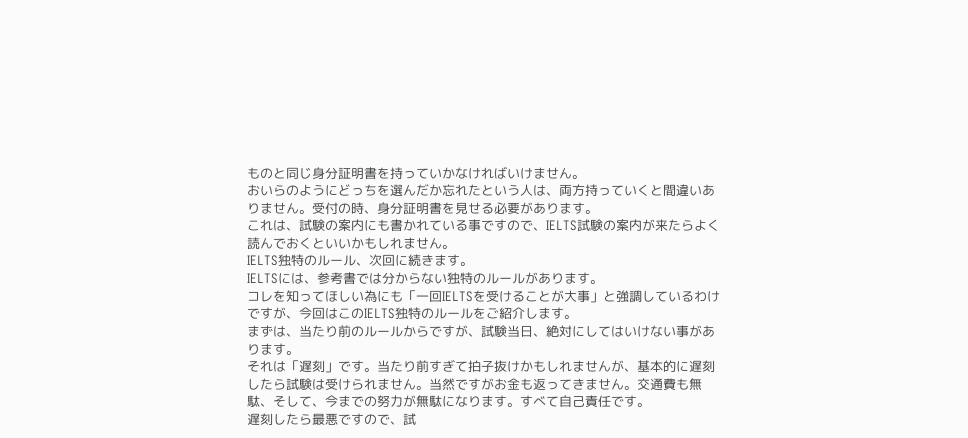ものと同じ身分証明書を持っていかなければいけません。
おいらのようにどっちを選んだか忘れたという人は、両方持っていくと間違いありません。受付の時、身分証明書を見せる必要があります。
これは、試験の案内にも書かれている事ですので、IELTS試験の案内が来たらよく読んでおくといいかもしれません。
IELTS独特のルール、次回に続きます。
IELTSには、参考書では分からない独特のルールがあります。
コレを知ってほしい為にも「一回IELTSを受けることが大事」と強調しているわけですが、今回はこのIELTS独特のルールをご紹介します。
まずは、当たり前のルールからですが、試験当日、絶対にしてはいけない事があります。
それは「遅刻」です。当たり前すぎて拍子抜けかもしれませんが、基本的に遅刻したら試験は受けられません。当然ですがお金も返ってきません。交通費も無駄、そして、今までの努力が無駄になります。すべて自己責任です。
遅刻したら最悪ですので、試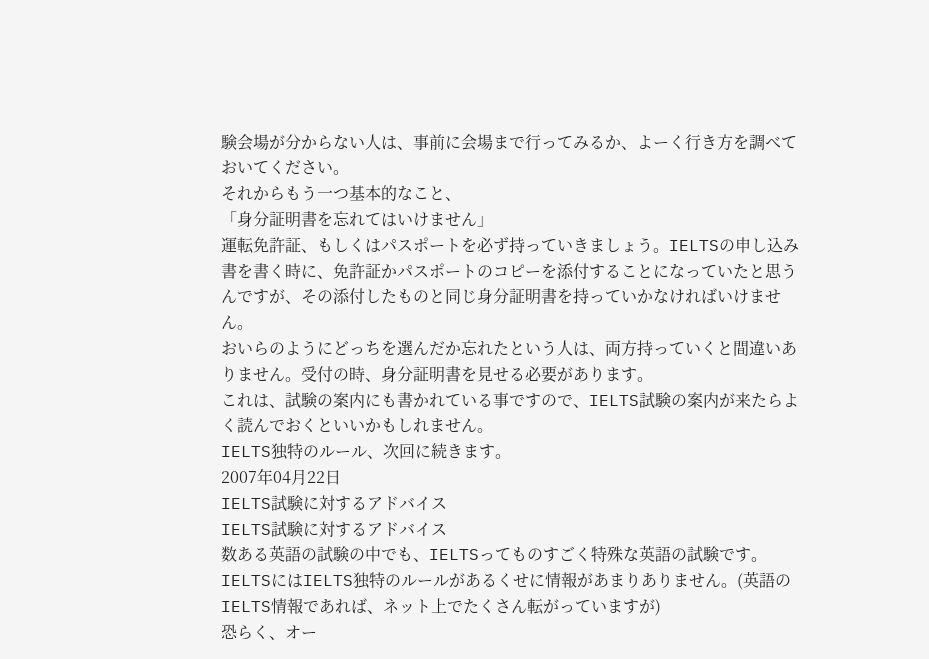験会場が分からない人は、事前に会場まで行ってみるか、よーく行き方を調べておいてください。
それからもう一つ基本的なこと、
「身分証明書を忘れてはいけません」
運転免許証、もしくはパスポートを必ず持っていきましょう。IELTSの申し込み書を書く時に、免許証かパスポートのコピーを添付することになっていたと思うんですが、その添付したものと同じ身分証明書を持っていかなければいけません。
おいらのようにどっちを選んだか忘れたという人は、両方持っていくと間違いありません。受付の時、身分証明書を見せる必要があります。
これは、試験の案内にも書かれている事ですので、IELTS試験の案内が来たらよく読んでおくといいかもしれません。
IELTS独特のルール、次回に続きます。
2007年04月22日
IELTS試験に対するアドバイス
IELTS試験に対するアドバイス
数ある英語の試験の中でも、IELTSってものすごく特殊な英語の試験です。
IELTSにはIELTS独特のルールがあるくせに情報があまりありません。(英語のIELTS情報であれば、ネット上でたくさん転がっていますが)
恐らく、オー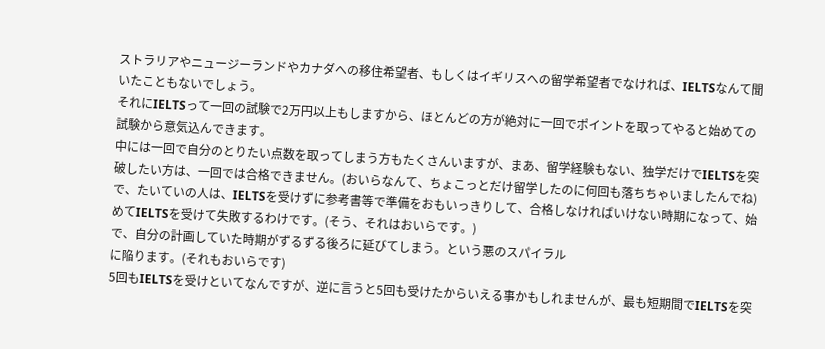ストラリアやニュージーランドやカナダへの移住希望者、もしくはイギリスへの留学希望者でなければ、IELTSなんて聞いたこともないでしょう。
それにIELTSって一回の試験で2万円以上もしますから、ほとんどの方が絶対に一回でポイントを取ってやると始めての試験から意気込んできます。
中には一回で自分のとりたい点数を取ってしまう方もたくさんいますが、まあ、留学経験もない、独学だけでIELTSを突破したい方は、一回では合格できません。(おいらなんて、ちょこっとだけ留学したのに何回も落ちちゃいましたんでね)
で、たいていの人は、IELTSを受けずに参考書等で準備をおもいっきりして、合格しなければいけない時期になって、始めてIELTSを受けて失敗するわけです。(そう、それはおいらです。)
で、自分の計画していた時期がずるずる後ろに延びてしまう。という悪のスパイラル
に陥ります。(それもおいらです)
5回もIELTSを受けといてなんですが、逆に言うと5回も受けたからいえる事かもしれませんが、最も短期間でIELTSを突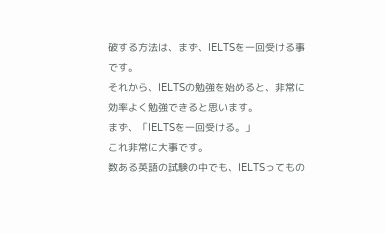破する方法は、まず、IELTSを一回受ける事です。
それから、IELTSの勉強を始めると、非常に効率よく勉強できると思います。
まず、「IELTSを一回受ける。」
これ非常に大事です。
数ある英語の試験の中でも、IELTSってもの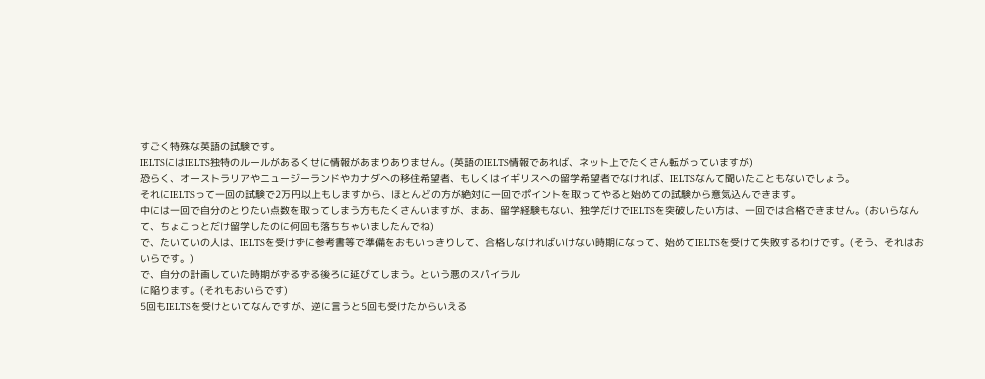すごく特殊な英語の試験です。
IELTSにはIELTS独特のルールがあるくせに情報があまりありません。(英語のIELTS情報であれば、ネット上でたくさん転がっていますが)
恐らく、オーストラリアやニュージーランドやカナダへの移住希望者、もしくはイギリスへの留学希望者でなければ、IELTSなんて聞いたこともないでしょう。
それにIELTSって一回の試験で2万円以上もしますから、ほとんどの方が絶対に一回でポイントを取ってやると始めての試験から意気込んできます。
中には一回で自分のとりたい点数を取ってしまう方もたくさんいますが、まあ、留学経験もない、独学だけでIELTSを突破したい方は、一回では合格できません。(おいらなんて、ちょこっとだけ留学したのに何回も落ちちゃいましたんでね)
で、たいていの人は、IELTSを受けずに参考書等で準備をおもいっきりして、合格しなければいけない時期になって、始めてIELTSを受けて失敗するわけです。(そう、それはおいらです。)
で、自分の計画していた時期がずるずる後ろに延びてしまう。という悪のスパイラル
に陥ります。(それもおいらです)
5回もIELTSを受けといてなんですが、逆に言うと5回も受けたからいえる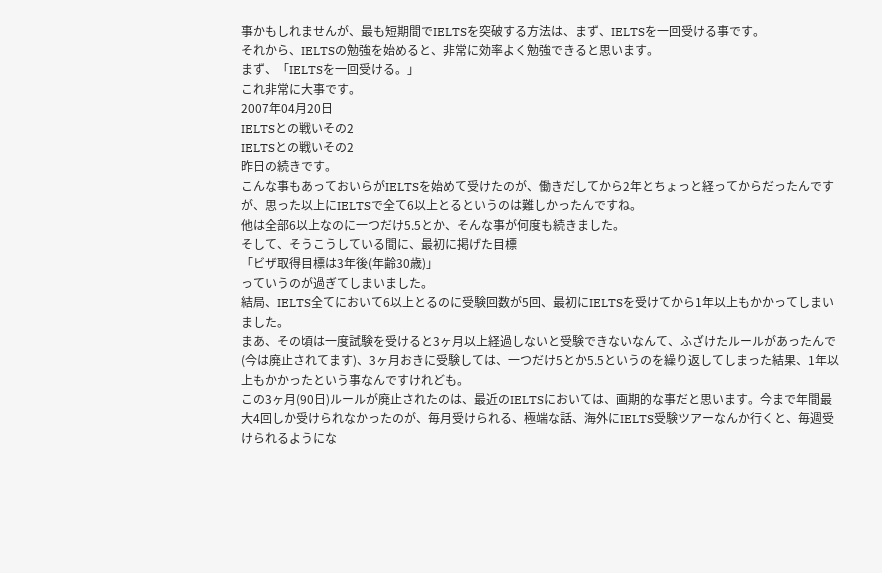事かもしれませんが、最も短期間でIELTSを突破する方法は、まず、IELTSを一回受ける事です。
それから、IELTSの勉強を始めると、非常に効率よく勉強できると思います。
まず、「IELTSを一回受ける。」
これ非常に大事です。
2007年04月20日
IELTSとの戦いその2
IELTSとの戦いその2
昨日の続きです。
こんな事もあっておいらがIELTSを始めて受けたのが、働きだしてから2年とちょっと経ってからだったんですが、思った以上にIELTSで全て6以上とるというのは難しかったんですね。
他は全部6以上なのに一つだけ5.5とか、そんな事が何度も続きました。
そして、そうこうしている間に、最初に掲げた目標
「ビザ取得目標は3年後(年齢30歳)」
っていうのが過ぎてしまいました。
結局、IELTS全てにおいて6以上とるのに受験回数が5回、最初にIELTSを受けてから1年以上もかかってしまいました。
まあ、その頃は一度試験を受けると3ヶ月以上経過しないと受験できないなんて、ふざけたルールがあったんで(今は廃止されてます)、3ヶ月おきに受験しては、一つだけ5とか5.5というのを繰り返してしまった結果、1年以上もかかったという事なんですけれども。
この3ヶ月(90日)ルールが廃止されたのは、最近のIELTSにおいては、画期的な事だと思います。今まで年間最大4回しか受けられなかったのが、毎月受けられる、極端な話、海外にIELTS受験ツアーなんか行くと、毎週受けられるようにな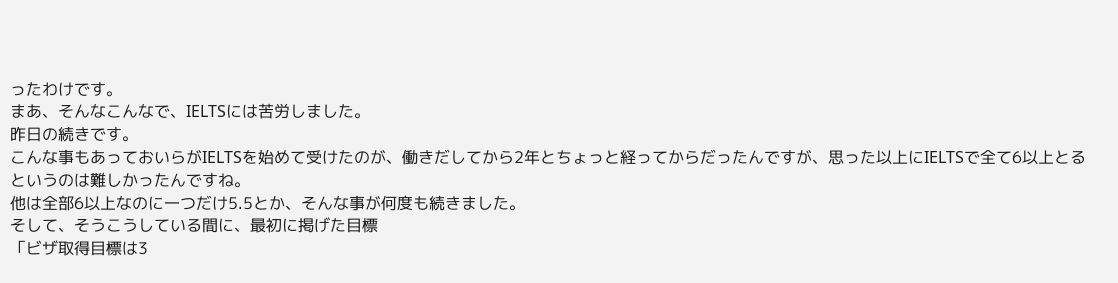ったわけです。
まあ、そんなこんなで、IELTSには苦労しました。
昨日の続きです。
こんな事もあっておいらがIELTSを始めて受けたのが、働きだしてから2年とちょっと経ってからだったんですが、思った以上にIELTSで全て6以上とるというのは難しかったんですね。
他は全部6以上なのに一つだけ5.5とか、そんな事が何度も続きました。
そして、そうこうしている間に、最初に掲げた目標
「ビザ取得目標は3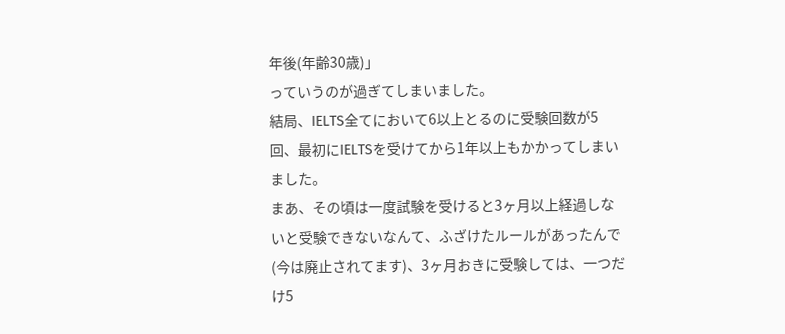年後(年齢30歳)」
っていうのが過ぎてしまいました。
結局、IELTS全てにおいて6以上とるのに受験回数が5回、最初にIELTSを受けてから1年以上もかかってしまいました。
まあ、その頃は一度試験を受けると3ヶ月以上経過しないと受験できないなんて、ふざけたルールがあったんで(今は廃止されてます)、3ヶ月おきに受験しては、一つだけ5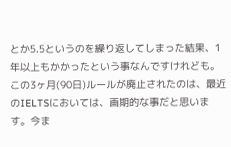とか5.5というのを繰り返してしまった結果、1年以上もかかったという事なんですけれども。
この3ヶ月(90日)ルールが廃止されたのは、最近のIELTSにおいては、画期的な事だと思います。今ま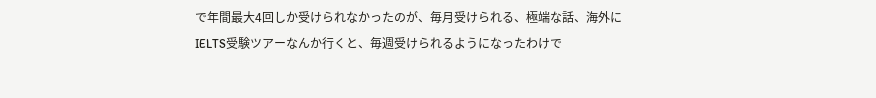で年間最大4回しか受けられなかったのが、毎月受けられる、極端な話、海外にIELTS受験ツアーなんか行くと、毎週受けられるようになったわけで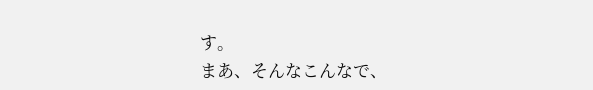す。
まあ、そんなこんなで、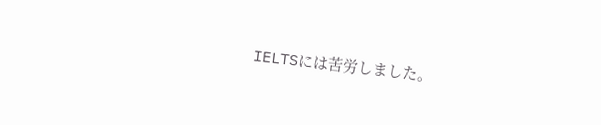IELTSには苦労しました。